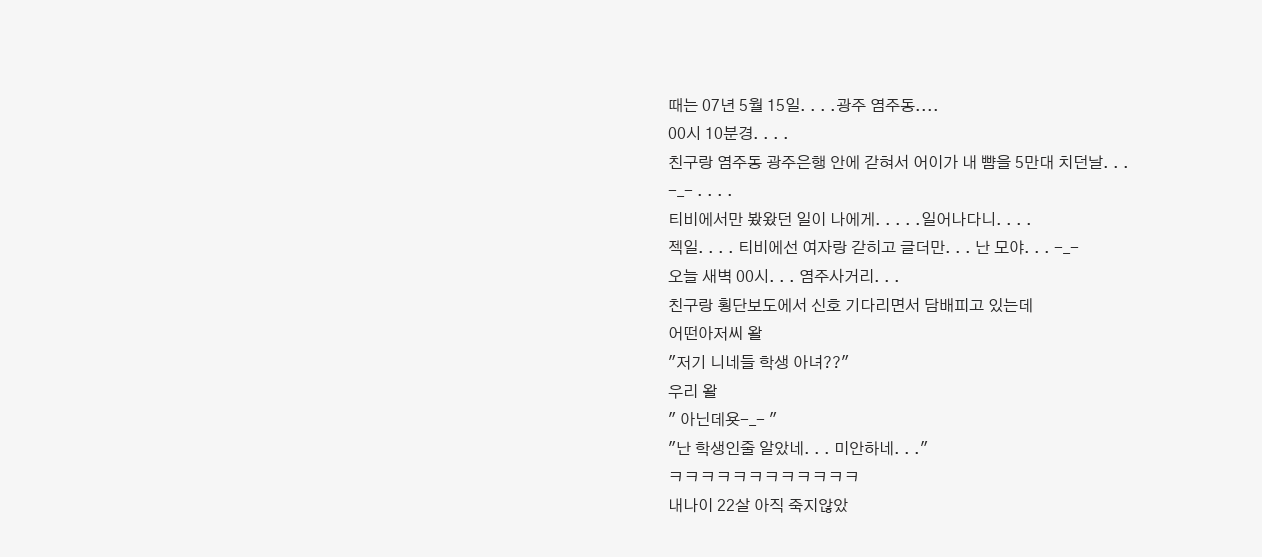때는 07년 5월 15일. . . .광주 염주동....
00시 10분경. . . .
친구랑 염주동 광주은행 안에 갇혀서 어이가 내 뺨을 5만대 치던날. . .
-_- . . . .
티비에서만 봤왔던 일이 나에게. . . . .일어나다니. . . .
젝일. . . . 티비에선 여자랑 갇히고 글더만. . . 난 모야. . . -_-
오늘 새벽 00시. . . 염주사거리. . .
친구랑 횡단보도에서 신호 기다리면서 담배피고 있는데
어떤아저씨 왈
"저기 니네들 학생 아녀??"
우리 왈
" 아닌데욧-_- "
"난 학생인줄 알았네. . . 미안하네. . ."
ㅋㅋㅋㅋㅋㅋㅋㅋㅋㅋㅋㅋ
내나이 22살 아직 죽지않았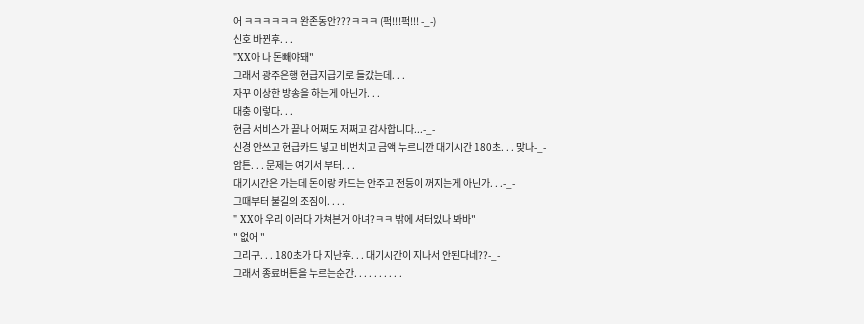어 ㅋㅋㅋㅋㅋㅋ 완존동안???ㅋㅋㅋ (퍽!!!퍽!!! -_-)
신호 바뀐후. . .
"XX아 나 돈빼야돼"
그래서 광주은행 현급지급기로 들갔는데. . .
자꾸 이상한 방송을 하는게 아닌가. . .
대충 이렇다. . .
현금 서비스가 끝나 어쩌도 저쩌고 감사합니다...-_-
신경 안쓰고 현급카드 넣고 비번치고 금액 누르니깐 대기시간 180초. . . 맞나-_-
암튼. . . 문제는 여기서 부터. . .
대기시간은 가는데 돈이랑 카드는 안주고 전등이 꺼지는게 아닌가. . .-_-
그때부터 불길의 조짐이. . . .
" XX아 우리 이러다 가쳐븐거 아녀?ㅋㅋ 밖에 셔터있나 봐바"
" 없어 "
그리구. . . 180초가 다 지난후. . . 대기시간이 지나서 안된다네??-_-
그래서 종료버튼을 누르는순간. . . . . . . . . .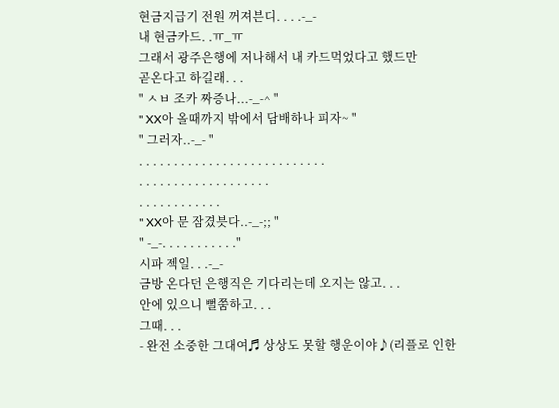현금지급기 전원 꺼져븐디. . . .-_-
내 현금카드. .ㅠ_ㅠ
그래서 광주은행에 저나해서 내 카드먹었다고 했드만
곧온다고 하길래. . .
" ㅅㅂ 조카 짜증나...-_-^ "
" XX아 올때까지 밖에서 담배하나 피자~ "
" 그러자..-_- "
. . . . . . . . . . . . . . . . . . . . . . . . . . .
. . . . . . . . . . . . . . . . . . .
. . . . . . . . . . . .
" XX아 문 잠겼븟다..-_-;; "
" -_-. . . . . . . . . . ."
시파 젝일. . .-_-
금방 온다던 은행직은 기다리는데 오지는 않고. . .
안에 있으니 뻘쭘하고. . .
그때. . .
- 완전 소중한 그대여♬ 상상도 못할 행운이야♪(리플로 인한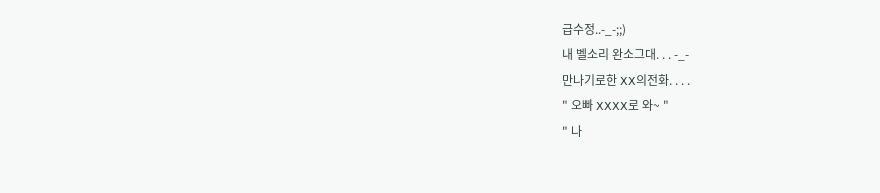급수정..-_-;;)
내 벨소리 완소그대. . . -_-
만나기로한 XX의전화. . . .
" 오빠 XXXX로 와~ "
" 나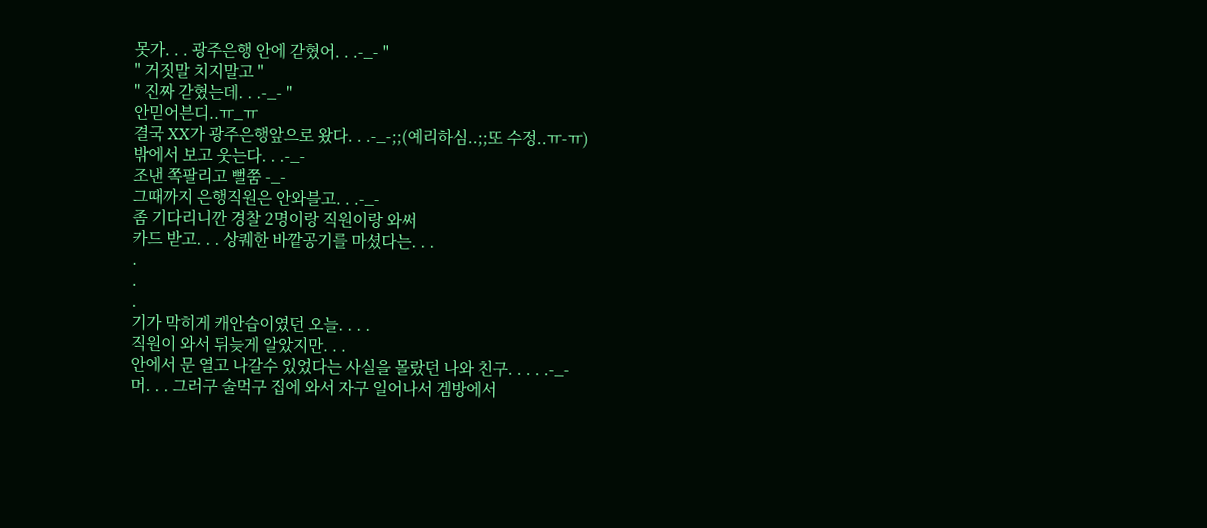못가. . . 광주은행 안에 갇혔어. . .-_- "
" 거짓말 치지말고 "
" 진짜 갇혔는데. . .-_- "
안믿어븐디..ㅠ_ㅠ
결국 XX가 광주은행앞으로 왔다. . .-_-;;(예리하심..;;또 수정..ㅠ-ㅠ)
밖에서 보고 웃는다. . .-_-
조낸 쪽팔리고 뻘쭘 -_-
그때까지 은행직원은 안와블고. . .-_-
좀 기다리니깐 경찰 2명이랑 직원이랑 와써
카드 받고. . . 상퀘한 바깥공기를 마셨다는. . .
.
.
.
기가 막히게 캐안습이였던 오늘. . . .
직원이 와서 뒤늦게 알았지만. . .
안에서 문 열고 나갈수 있었다는 사실을 몰랐던 나와 친구. . . . .-_-
머. . . 그러구 술먹구 집에 와서 자구 일어나서 겜방에서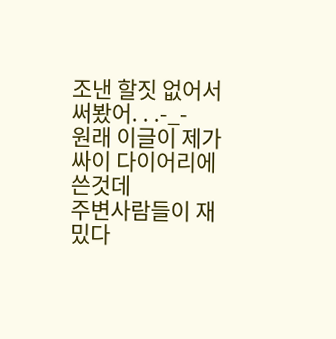조낸 할짓 없어서 써봤어. . .-_-
원래 이글이 제가 싸이 다이어리에 쓴것데
주변사람들이 재밌다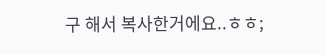구 해서 복사한거에요..ㅎㅎ;